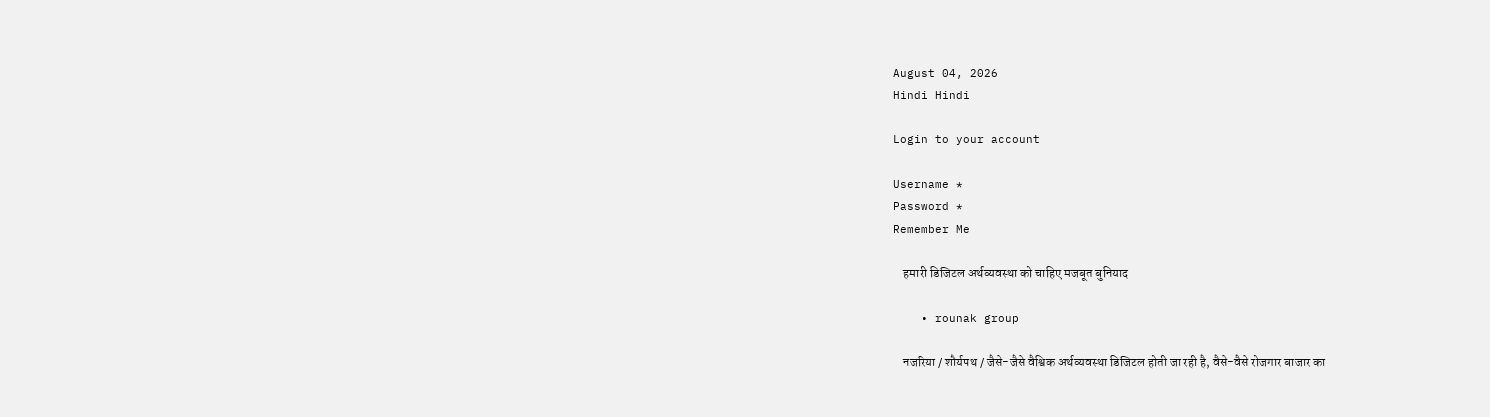August 04, 2026
Hindi Hindi

Login to your account

Username *
Password *
Remember Me

    हमारी डिजिटल अर्थव्यवस्था को चाहिए मजबूत बुनियाद

    • rounak group

    नजरिया / शौर्यपथ / जैसे-जैसे वैश्विक अर्थव्यवस्था डिजिटल होती जा रही है, वैसे-वैसे रोजगार बाजार का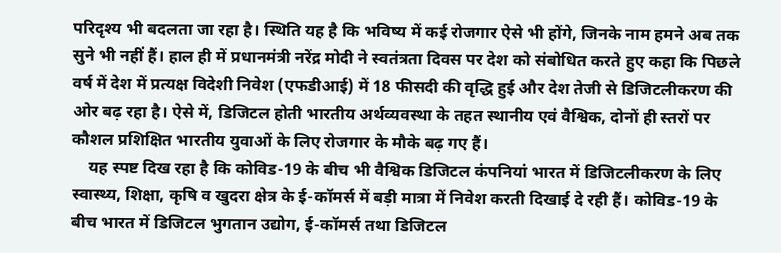परिदृश्य भी बदलता जा रहा है। स्थिति यह है कि भविष्य में कई रोजगार ऐसे भी होंगे, जिनके नाम हमने अब तक सुने भी नहीं हैं। हाल ही में प्रधानमंत्री नरेंद्र मोदी ने स्वतंत्रता दिवस पर देश को संबोधित करते हुए कहा कि पिछले वर्ष में देश में प्रत्यक्ष विदेशी निवेश (एफडीआई) में 18 फीसदी की वृद्धि हुई और देश तेजी से डिजिटलीकरण की ओर बढ़ रहा है। ऐसे में, डिजिटल होती भारतीय अर्थव्यवस्था के तहत स्थानीय एवं वैश्विक, दोनों ही स्तरों पर कौशल प्रशिक्षित भारतीय युवाओं के लिए रोजगार के मौके बढ़ गए हैं।
    यह स्पष्ट दिख रहा है कि कोविड-19 के बीच भी वैश्विक डिजिटल कंपनियां भारत में डिजिटलीकरण के लिए स्वास्थ्य, शिक्षा, कृषि व खुदरा क्षेत्र के ई-कॉमर्स में बड़ी मात्रा में निवेश करती दिखाई दे रही हैं। कोविड-19 के बीच भारत में डिजिटल भुगतान उद्योग, ई-कॉमर्स तथा डिजिटल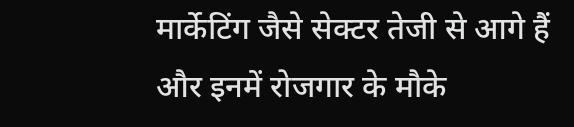मार्केटिंग जैसे सेक्टर तेजी से आगे हैं और इनमें रोजगार के मौके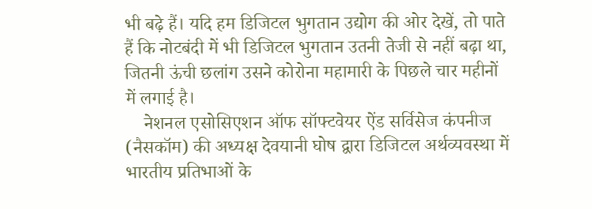भी बढ़े हैं। यदि हम डिजिटल भुगतान उद्योग की ओर देखें, तो पाते हैं कि नोटबंदी में भी डिजिटल भुगतान उतनी तेजी से नहीं बढ़ा था, जितनी ऊंची छलांग उसने कोरोना महामारी के पिछले चार महीनों में लगाई है।
    नेशनल एसोसिएशन ऑफ सॉफ्टवेयर ऐंड सर्विसेज कंपनीज (नैसकॉम) की अध्यक्ष देवयानी घोष द्वारा डिजिटल अर्थव्यवस्था में भारतीय प्रतिभाओं के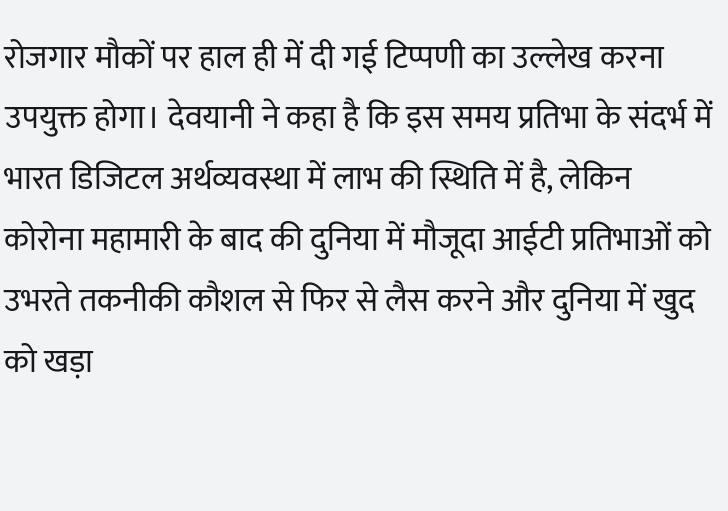रोजगार मौकों पर हाल ही में दी गई टिप्पणी का उल्लेख करना उपयुक्त होगा। देवयानी ने कहा है कि इस समय प्रतिभा के संदर्भ में भारत डिजिटल अर्थव्यवस्था में लाभ की स्थिति में है, लेकिन कोरोना महामारी के बाद की दुनिया में मौजूदा आईटी प्रतिभाओं को उभरते तकनीकी कौशल से फिर से लैस करने और दुनिया में खुद को खड़ा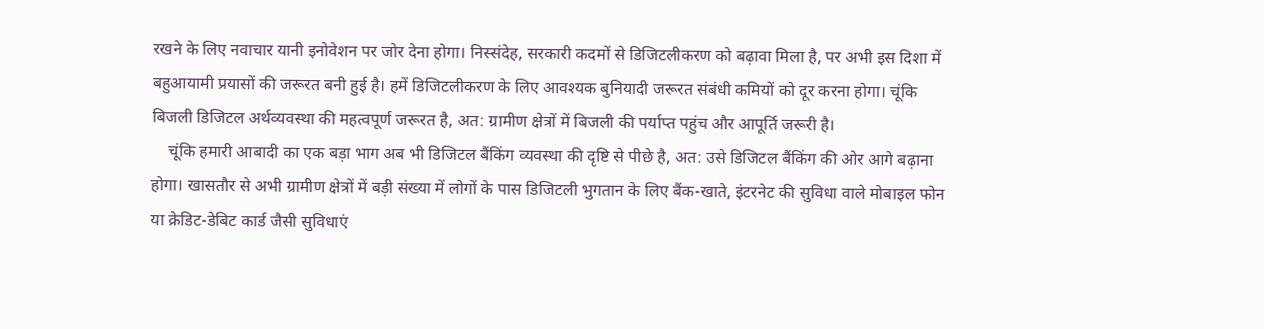रखने के लिए नवाचार यानी इनोवेशन पर जोर देना होगा। निस्संदेह, सरकारी कदमों से डिजिटलीकरण को बढ़ावा मिला है, पर अभी इस दिशा में बहुआयामी प्रयासों की जरूरत बनी हुई है। हमें डिजिटलीकरण के लिए आवश्यक बुनियादी जरूरत संबंधी कमियों को दूर करना होगा। चूंकि बिजली डिजिटल अर्थव्यवस्था की महत्वपूर्ण जरूरत है, अत: ग्रामीण क्षेत्रों में बिजली की पर्याप्त पहुंच और आपूर्ति जरूरी है।
    चूंकि हमारी आबादी का एक बड़ा भाग अब भी डिजिटल बैंकिंग व्यवस्था की दृष्टि से पीछे है, अत: उसे डिजिटल बैंकिंग की ओर आगे बढ़ाना होगा। खासतौर से अभी ग्रामीण क्षेत्रों में बड़ी संख्या में लोगों के पास डिजिटली भुगतान के लिए बैंक-खाते, इंटरनेट की सुविधा वाले मोबाइल फोन या क्रेडिट-डेबिट कार्ड जैसी सुविधाएं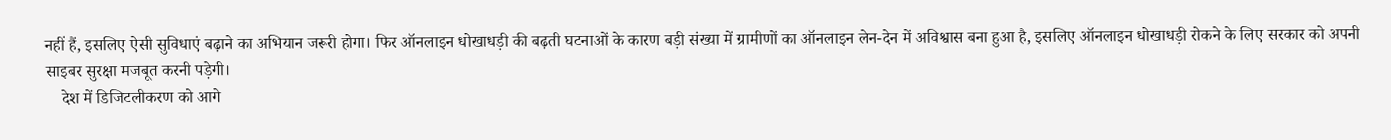नहीं हैं, इसलिए ऐसी सुविधाएं बढ़ाने का अभियान जरूरी होगा। फिर ऑनलाइन धोखाधड़ी की बढ़ती घटनाओं के कारण बड़ी संख्या में ग्रामीणों का ऑनलाइन लेन-देन में अविश्वास बना हुआ है, इसलिए ऑनलाइन धोखाधड़ी रोकने के लिए सरकार को अपनी साइबर सुरक्षा मजबूत करनी पड़ेगी।
    देश में डिजिटलीकरण को आगे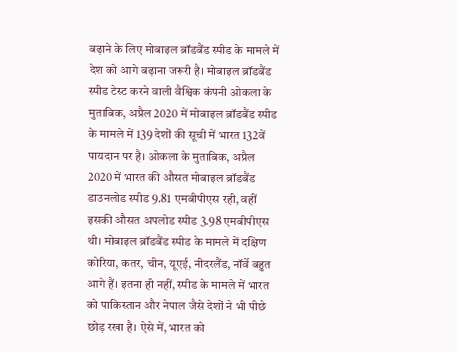बढ़ाने के लिए मोबाइल ब्रॉडबैंड स्पीड के मामले में देश को आगे बढ़ाना जरूरी है। मोबाइल ब्रॉडबैंड स्पीड टेस्ट करने वाली वैश्विक कंपनी ओकला के मुताबिक, अप्रैल 2020 में मोबाइल ब्रॉडबैंड स्पीड के मामले में 139 देशों की सूची में भारत 132वें पायदान पर है। ओकला के मुताबिक, अप्रैल 2020 में भारत की औसत मोबाइल ब्रॉडबैंड डाउनलोड स्पीड 9.81 एमबीपीएस रही, वहीं इसकी औसत अपलोड स्पीड 3.98 एमबीपीएस थी। मोबाइल ब्रॉडबैंड स्पीड के मामले में दक्षिण कोरिया, कतर, चीन, यूएई, नीदरलैंड, नॉर्वे बहुत आगे हैं। इतना ही नहीं, स्पीड के मामले में भारत को पाकिस्तान और नेपाल जैसे देशों ने भी पीछे छोड़ रखा है। ऐसे में, भारत को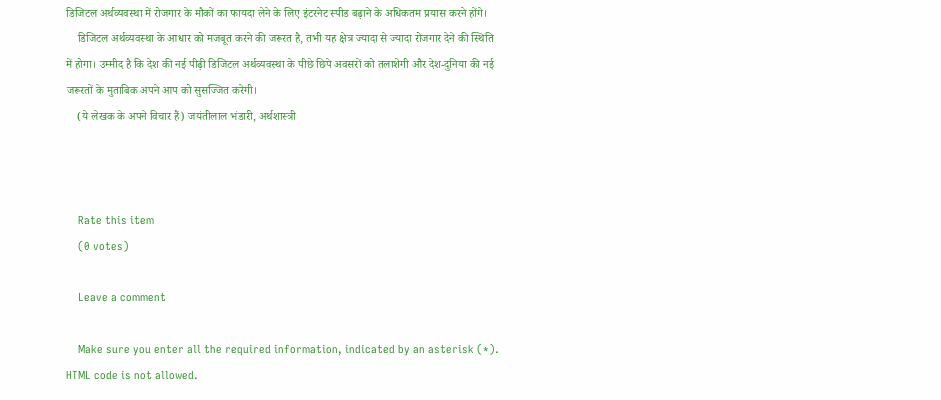डिजिटल अर्थव्यवस्था में रोजगार के मौकों का फायदा लेने के लिए इंटरनेट स्पीड बढ़ाने के अधिकतम प्रयास करने होंगे।
    डिजिटल अर्थव्यवस्था के आधार को मजबूत करने की जरूरत है, तभी यह क्षेत्र ज्यादा से ज्यादा रोजगार देने की स्थिति में होगा। उम्मीद है कि देश की नई पीढ़ी डिजिटल अर्थव्यवस्था के पीछे छिपे अवसरों को तलाशेगी और देश-दुनिया की नई जरूरतों के मुताबिक अपने आप को सुसज्जित करेगी।
    (ये लेखक के अपने विचार हैं) जयंतीलाल भंडारी, अर्थशास्त्री



    Rate this item
    (0 votes)

    Leave a comment

    Make sure you enter all the required information, indicated by an asterisk (*). HTML code is not allowed.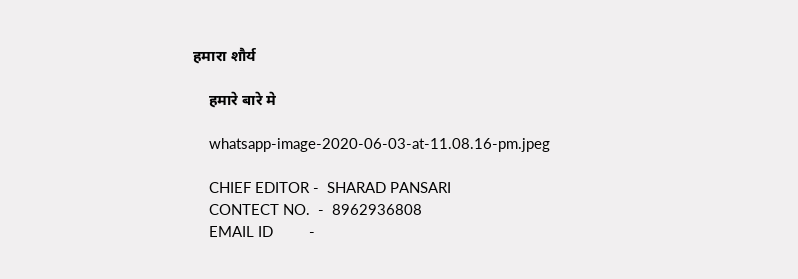हमारा शौर्य

    हमारे बारे मे

    whatsapp-image-2020-06-03-at-11.08.16-pm.jpeg

    CHIEF EDITOR -  SHARAD PANSARI
    CONTECT NO.  -  8962936808
    EMAIL ID         -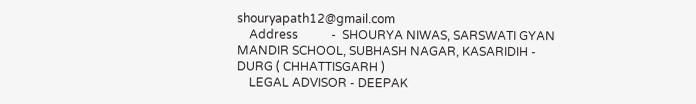shouryapath12@gmail.com
    Address           -  SHOURYA NIWAS, SARSWATI GYAN MANDIR SCHOOL, SUBHASH NAGAR, KASARIDIH - DURG ( CHHATTISGARH )
    LEGAL ADVISOR - DEEPAK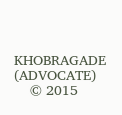KHOBRAGADE (ADVOCATE)
    © 2015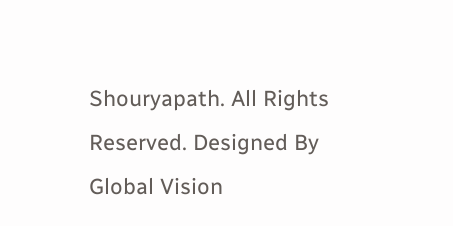Shouryapath. All Rights Reserved. Designed By Global Vision